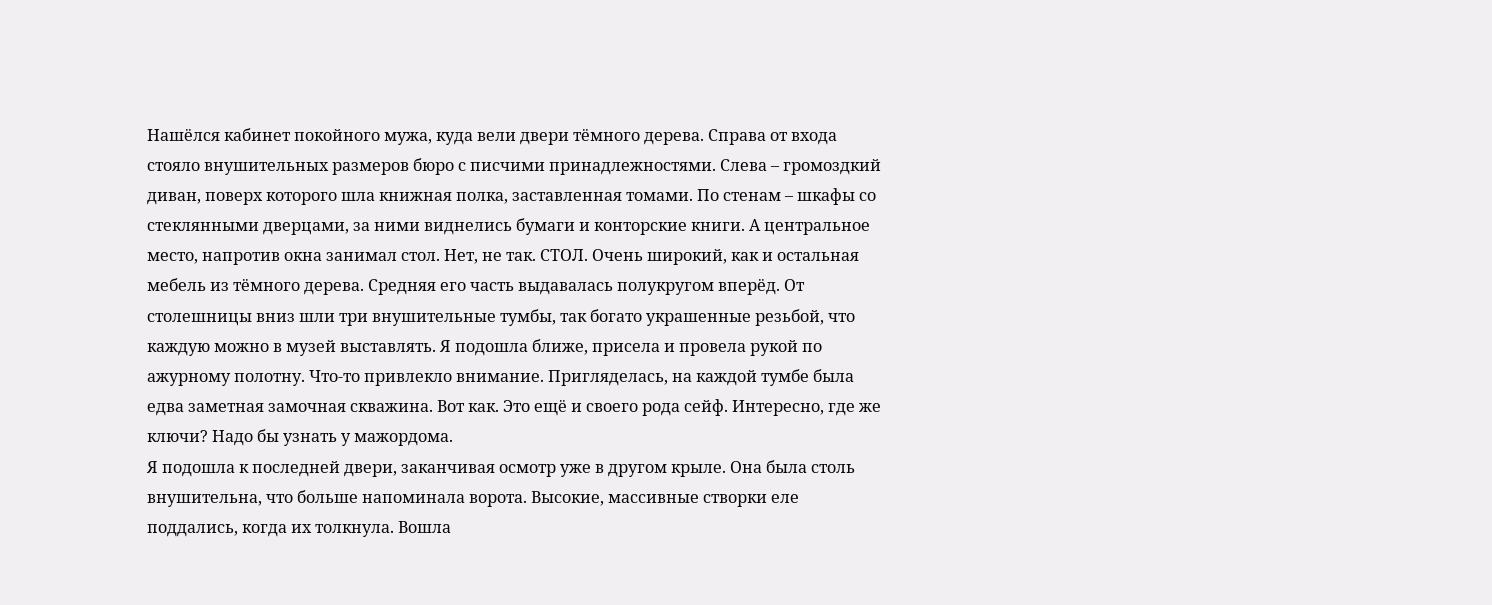Нашёлся кабинет покойного мужа, куда вели двери тёмного дерева. Справа от входа стояло внушительных размеров бюро с писчими принадлежностями. Слева – громоздкий диван, поверх которого шла книжная полка, заставленная томами. По стенам – шкафы со стеклянными дверцами, за ними виднелись бумаги и конторские книги. А центральное место, напротив окна занимал стол. Нет, не так. СТОЛ. Очень широкий, как и остальная мебель из тёмного дерева. Средняя его часть выдавалась полукругом вперёд. От столешницы вниз шли три внушительные тумбы, так богато украшенные резьбой, что каждую можно в музей выставлять. Я подошла ближе, присела и провела рукой по ажурному полотну. Что-то привлекло внимание. Пригляделась, на каждой тумбе была едва заметная замочная скважина. Вот как. Это ещё и своего рода сейф. Интересно, где же ключи? Надо бы узнать у мажордома.
Я подошла к последней двери, заканчивая осмотр уже в другом крыле. Она была столь внушительна, что больше напоминала ворота. Высокие, массивные створки еле поддались, когда их толкнула. Вошла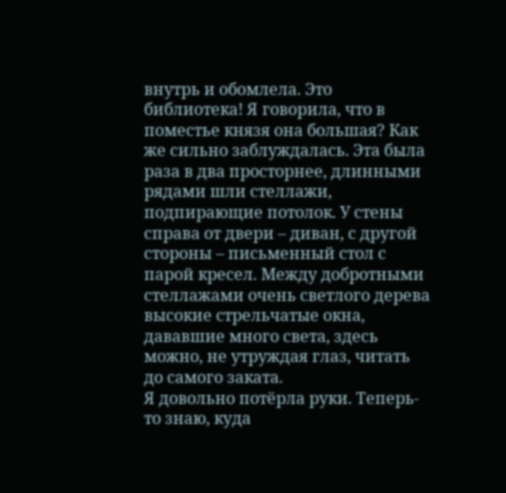внутрь и обомлела. Это библиотека! Я говорила, что в поместье князя она большая? Как же сильно заблуждалась. Эта была раза в два просторнее, длинными рядами шли стеллажи, подпирающие потолок. У стены справа от двери – диван, с другой стороны – письменный стол с парой кресел. Между добротными стеллажами очень светлого дерева высокие стрельчатые окна, дававшие много света, здесь можно, не утруждая глаз, читать до самого заката.
Я довольно потёрла руки. Теперь-то знаю, куда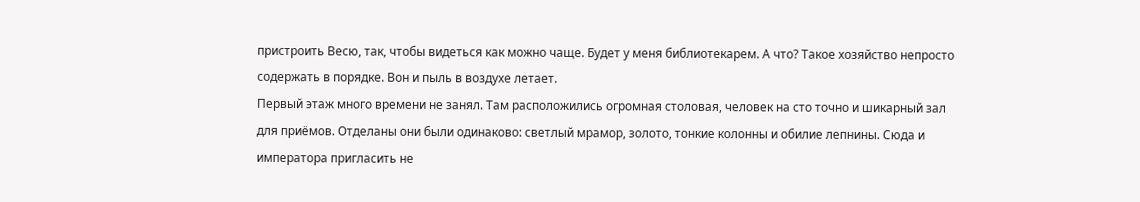пристроить Весю, так, чтобы видеться как можно чаще. Будет у меня библиотекарем. А что? Такое хозяйство непросто содержать в порядке. Вон и пыль в воздухе летает.
Первый этаж много времени не занял. Там расположились огромная столовая, человек на сто точно и шикарный зал для приёмов. Отделаны они были одинаково: светлый мрамор, золото, тонкие колонны и обилие лепнины. Сюда и императора пригласить не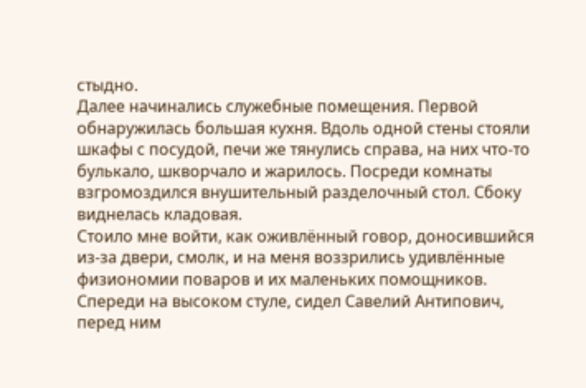стыдно.
Далее начинались служебные помещения. Первой обнаружилась большая кухня. Вдоль одной стены стояли шкафы с посудой, печи же тянулись справа, на них что-то булькало, шкворчало и жарилось. Посреди комнаты взгромоздился внушительный разделочный стол. Сбоку виднелась кладовая.
Стоило мне войти, как оживлённый говор, доносившийся из-за двери, смолк, и на меня воззрились удивлённые физиономии поваров и их маленьких помощников. Спереди на высоком стуле, сидел Савелий Антипович, перед ним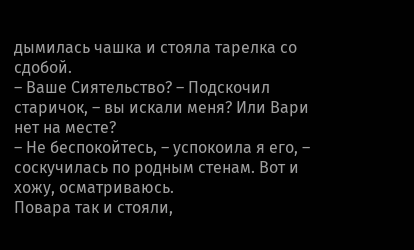дымилась чашка и стояла тарелка со сдобой.
– Ваше Сиятельство? – Подскочил старичок, – вы искали меня? Или Вари нет на месте?
– Не беспокойтесь, – успокоила я его, – соскучилась по родным стенам. Вот и хожу, осматриваюсь.
Повара так и стояли,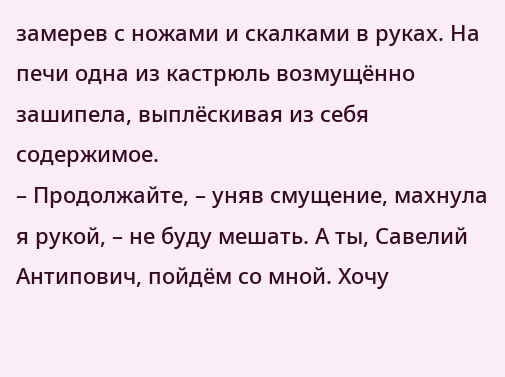замерев с ножами и скалками в руках. На печи одна из кастрюль возмущённо зашипела, выплёскивая из себя содержимое.
– Продолжайте, – уняв смущение, махнула я рукой, – не буду мешать. А ты, Савелий Антипович, пойдём со мной. Хочу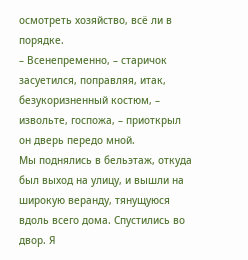осмотреть хозяйство, всё ли в порядке.
– Всенепременно, – старичок засуетился, поправляя, итак, безукоризненный костюм, – извольте, госпожа, – приоткрыл он дверь передо мной.
Мы поднялись в бельэтаж, откуда был выход на улицу, и вышли на широкую веранду, тянущуюся вдоль всего дома. Спустились во двор. Я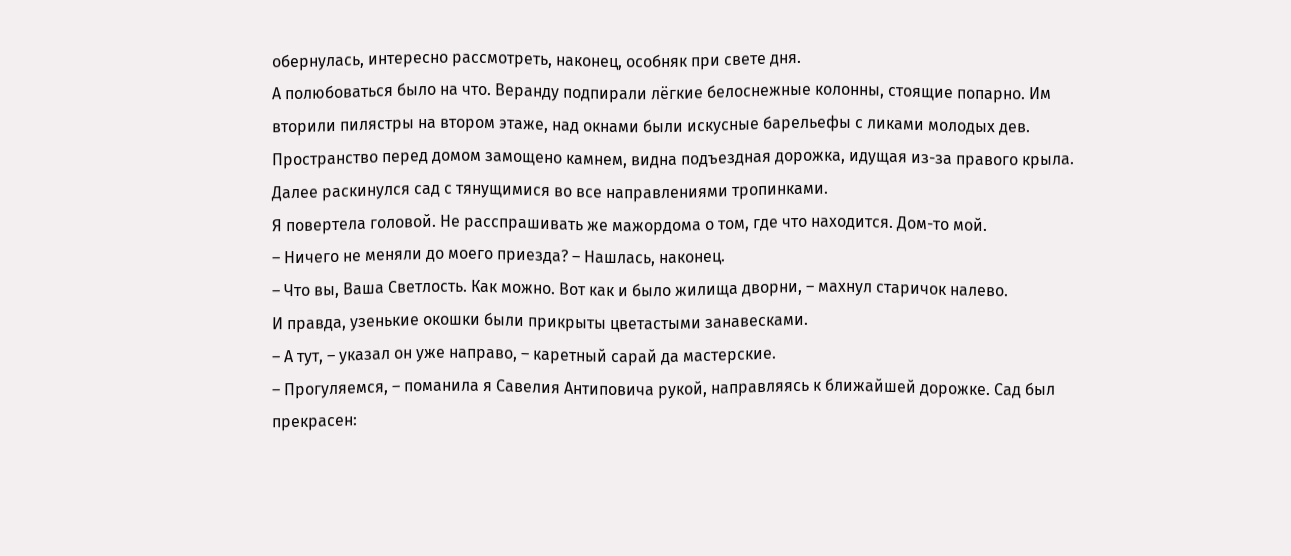обернулась, интересно рассмотреть, наконец, особняк при свете дня.
А полюбоваться было на что. Веранду подпирали лёгкие белоснежные колонны, стоящие попарно. Им вторили пилястры на втором этаже, над окнами были искусные барельефы с ликами молодых дев.
Пространство перед домом замощено камнем, видна подъездная дорожка, идущая из-за правого крыла. Далее раскинулся сад с тянущимися во все направлениями тропинками.
Я повертела головой. Не расспрашивать же мажордома о том, где что находится. Дом-то мой.
– Ничего не меняли до моего приезда? – Нашлась, наконец.
– Что вы, Ваша Светлость. Как можно. Вот как и было жилища дворни, – махнул старичок налево.
И правда, узенькие окошки были прикрыты цветастыми занавесками.
– А тут, – указал он уже направо, – каретный сарай да мастерские.
– Прогуляемся, – поманила я Савелия Антиповича рукой, направляясь к ближайшей дорожке. Сад был прекрасен: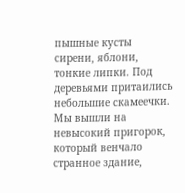пышные кусты сирени, яблони, тонкие липки. Под деревьями притаились небольшие скамеечки. Мы вышли на невысокий пригорок, который венчало странное здание,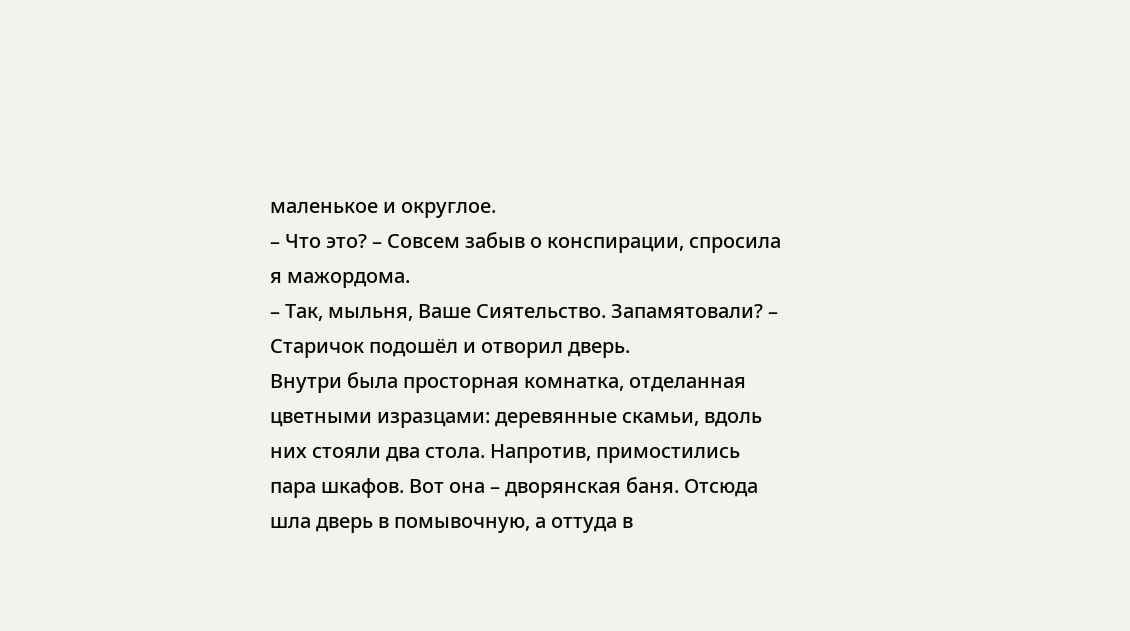маленькое и округлое.
– Что это? – Совсем забыв о конспирации, спросила я мажордома.
– Так, мыльня, Ваше Сиятельство. Запамятовали? – Старичок подошёл и отворил дверь.
Внутри была просторная комнатка, отделанная цветными изразцами: деревянные скамьи, вдоль них стояли два стола. Напротив, примостились пара шкафов. Вот она – дворянская баня. Отсюда шла дверь в помывочную, а оттуда в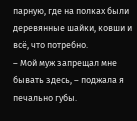парную, где на полках были деревянные шайки, ковши и всё, что потребно.
– Мой муж запрещал мне бывать здесь, – поджала я печально губы.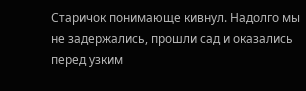Старичок понимающе кивнул. Надолго мы не задержались, прошли сад и оказались перед узким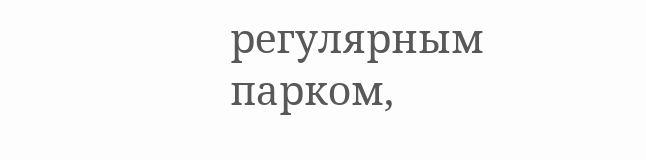регулярным парком,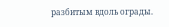разбитым вдоль ограды.